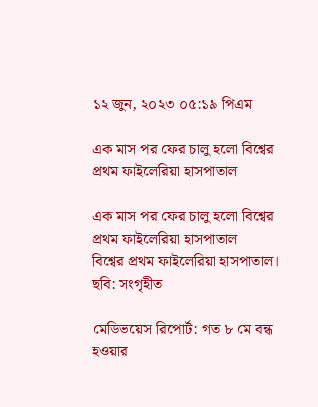১২ জুন, ২০২৩ ০৫:১৯ পিএম

এক মাস পর ফের চালু হলো বিশ্বের প্রথম ফাইলেরিয়া হাসপাতাল

এক মাস পর ফের চালু হলো বিশ্বের প্রথম ফাইলেরিয়া হাসপাতাল
বিশ্বের প্রথম ফাইলেরিয়া হাসপাতাল। ছবি: সংগৃহীত

মেডিভয়েস রিপোর্ট: গত ৮ মে বন্ধ হওয়ার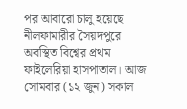পর আবারো চালু হয়েছে নীলফামারীর সৈয়দপুরে অবস্থিত বিশ্বের প্রথম ফাইলেরিয়া হাসপাতাল। আজ সোমবার (১২ জুন) সকাল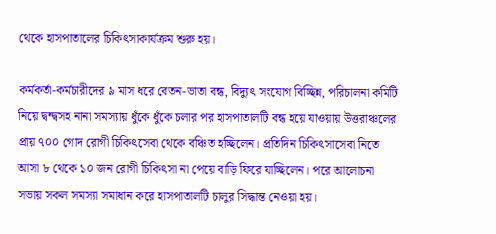থেকে হাসপাতালের চিকিৎসাকার্যক্রম শুরু হয়।

কর্মকর্তা-কর্মচারীদের ৯ মাস ধরে বেতন-ভাতা বন্ধ, বিদ্যুৎ সংযোগ বিচ্ছিন্ন, পরিচালনা কমিটি নিয়ে দ্বন্দ্বসহ নানা সমস্যায় ধুঁকে ধুঁকে চলার পর হাসপাতালটি বন্ধ হয়ে যাওয়ায় উত্তরাঞ্চলের প্রায় ৭০০ গোদ রোগী চিকিৎসেবা থেকে বঞ্চিত হচ্ছিলেন। প্রতিদিন চিকিৎসাসেবা নিতে আসা ৮ থেকে ১০ জন রোগী চিকিৎসা না পেয়ে বাড়ি ফিরে যাচ্ছিলেন। পরে আলোচনা সভায় সকল সমস্যা সমাধান করে হাসপাতালটি চালুর সিদ্ধান্ত নেওয়া হয়।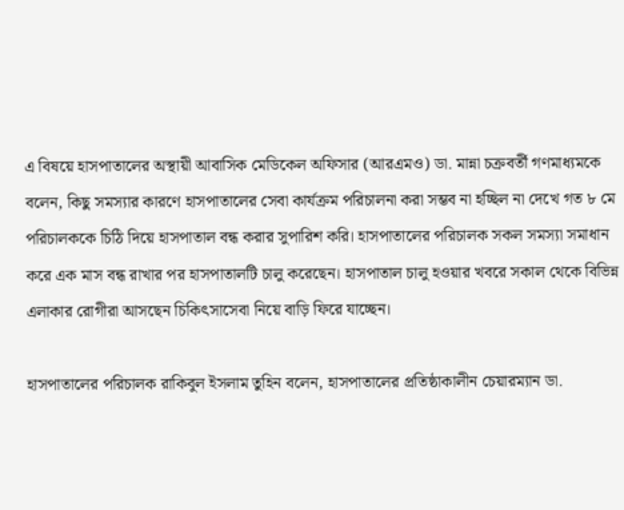এ বিষয়ে হাসপাতালের অস্থায়ী আবাসিক মেডিকেল অফিসার (আরএমও) ডা. মান্না চক্রবর্তী গণমাধ্যমকে বলেন, কিছু সমস্যার কারণে হাসপাতালের সেবা কার্যক্রম পরিচালনা করা সম্ভব না হচ্ছিল না দেখে গত ৮ মে পরিচালককে চিঠি দিয়ে হাসপাতাল বন্ধ করার সুপারিশ করি। হাসপাতালের পরিচালক সকল সমস্যা সমাধান করে এক মাস বন্ধ রাখার পর হাসপাতালটি চালু করেছেন। হাসপাতাল চালু হওয়ার খবরে সকাল থেকে বিভিন্ন এলাকার রোগীরা আসছেন চিকিৎসাসেবা নিয়ে বাড়ি ফিরে যাচ্ছেন।

হাসপাতালের পরিচালক রাকিবুল ইসলাম তুহিন বলেন, হাসপাতালের প্রতিষ্ঠাকালীন চেয়ারম্যান ডা.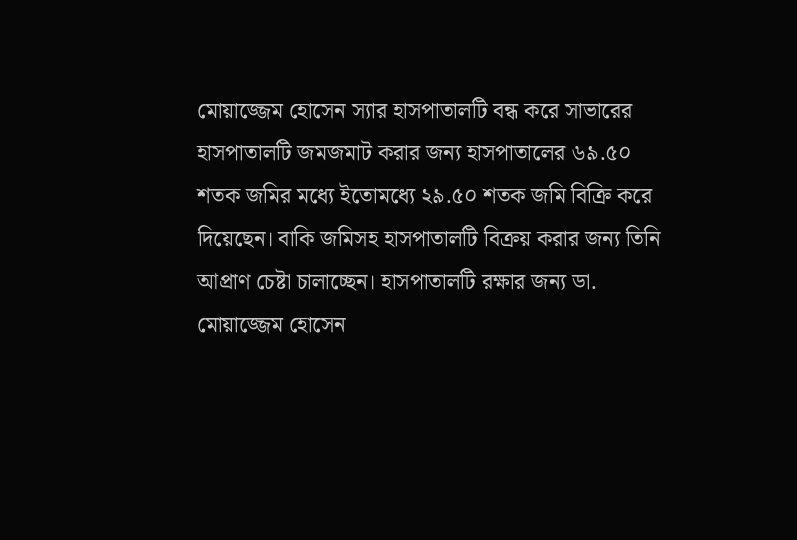মোয়াজ্জেম হোসেন স্যার হাসপাতালটি বন্ধ করে সাভারের হাসপাতালটি জমজমাট করার জন্য হাসপাতালের ৬৯.৫০ শতক জমির মধ্যে ইতোমধ্যে ২৯.৫০ শতক জমি বিক্রি করে দিয়েছেন। বাকি জমিসহ হাসপাতালটি বিক্রয় করার জন্য তিনি আপ্রাণ চেষ্টা চালাচ্ছেন। হাসপাতালটি রক্ষার জন্য ডা. মোয়াজ্জেম হোসেন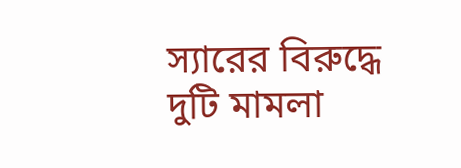স্যারের বিরুদ্ধে দুটি মামলা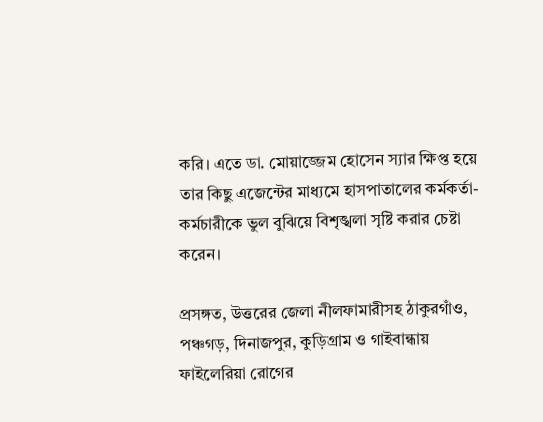করি। এতে ডা. মোয়াজ্জেম হোসেন স্যার ক্ষিপ্ত হয়ে তার কিছু এজেন্টের মাধ্যমে হাসপাতালের কর্মকর্তা-কর্মচারীকে ভুল বুঝিয়ে বিশৃঙ্খলা সৃষ্টি করার চেষ্টা করেন।

প্রসঙ্গত, উত্তরের জেলা নীলফামারীসহ ঠাকুরগাঁও, পঞ্চগড়, দিনাজপুর, কুড়িগ্রাম ও গাইবান্ধায় ফাইলেরিয়া রোগের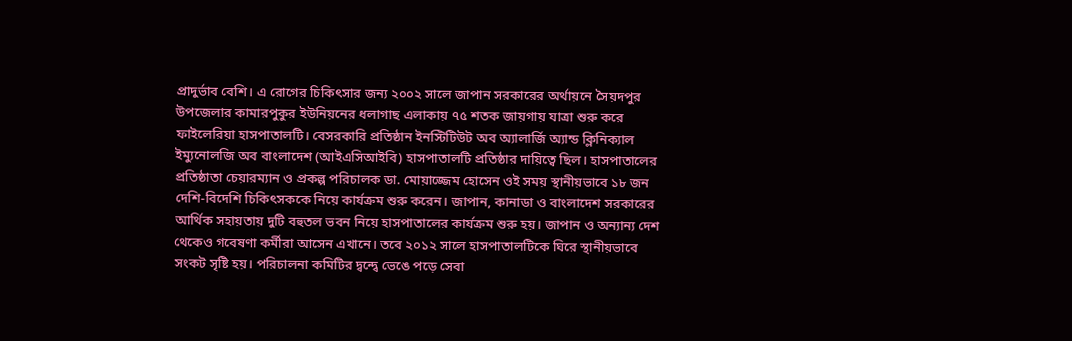প্রাদুর্ভাব বেশি। এ রোগের চিকিৎসার জন্য ২০০২ সালে জাপান সরকারের অর্থায়নে সৈয়দপুর উপজেলার কামারপুকুর ইউনিয়নের ধলাগাছ এলাকায় ৭৫ শতক জায়গায় যাত্রা শুরু করে ফাইলেরিয়া হাসপাতালটি। বেসরকারি প্রতিষ্ঠান ইনস্টিটিউট অব অ্যালার্জি অ্যান্ড ক্লিনিক্যাল ইম্যুনোলজি অব বাংলাদেশ (আইএসিআইবি) হাসপাতালটি প্রতিষ্ঠার দায়িত্বে ছিল। হাসপাতালের প্রতিষ্ঠাতা চেয়ারম্যান ও প্রকল্প পরিচালক ডা. মোয়াজ্জেম হোসেন ওই সময় স্থানীয়ভাবে ১৮ জন দেশি-বিদেশি চিকিৎসককে নিয়ে কার্যক্রম শুরু করেন। জাপান, কানাডা ও বাংলাদেশ সরকারের আর্থিক সহায়তায় দুটি বহুতল ভবন নিয়ে হাসপাতালের কার্যক্রম শুরু হয়। জাপান ও অন্যান্য দেশ থেকেও গবেষণা কর্মীরা আসেন এখানে। তবে ২০১২ সালে হাসপাতালটিকে ঘিরে স্থানীয়ভাবে সংকট সৃষ্টি হয়। পরিচালনা কমিটির দ্বন্দ্বে ভেঙে পড়ে সেবা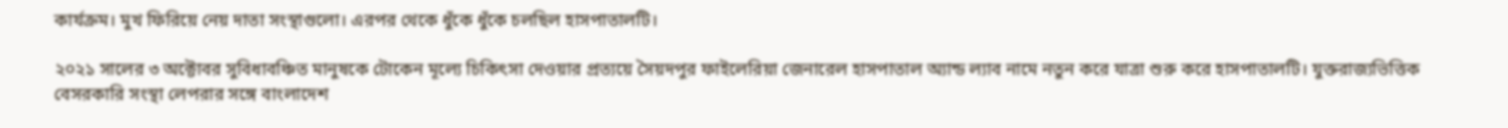কার্যক্রম। মুখ ফিরিয়ে নেয় দাতা সংস্থাগুলো। এরপর থেকে ধুঁকে ধুঁকে চলছিল হাসপাতালটি।

২০২১ সালের ৩ অক্টোবর সুবিধাবঞ্চিত মানুষকে টোকেন মূল্যে চিকিৎসা দেওয়ার প্রত্যয়ে সৈয়দপুর ফাইলেরিয়া জেনারেল হাসপাতাল অ্যান্ড ল্যাব নামে নতুন করে যাত্রা শুরু করে হাসপাতালটি। যুক্তরাজ্যভিত্তিক বেসরকারি সংস্থা লেপরার সঙ্গে বাংলাদেশ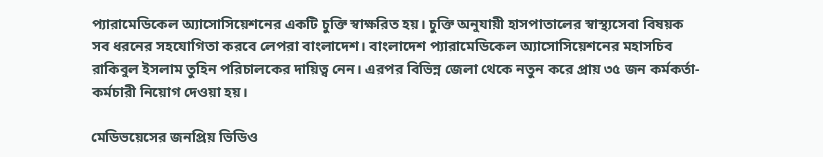প্যারামেডিকেল অ্যাসোসিয়েশনের একটি চুক্তি স্বাক্ষরিত হয়। চুক্তি অনুযায়ী হাসপাতালের স্বাস্থ্যসেবা বিষয়ক সব ধরনের সহযোগিতা করবে লেপরা বাংলাদেশ। বাংলাদেশ প্যারামেডিকেল অ্যাসোসিয়েশনের মহাসচিব রাকিবুল ইসলাম তুহিন পরিচালকের দায়িত্ব নেন। এরপর বিভিন্ন জেলা থেকে নতুন করে প্রায় ৩৫ জন কর্মকর্তা-কর্মচারী নিয়োগ দেওয়া হয়।

মেডিভয়েসের জনপ্রিয় ভিডিও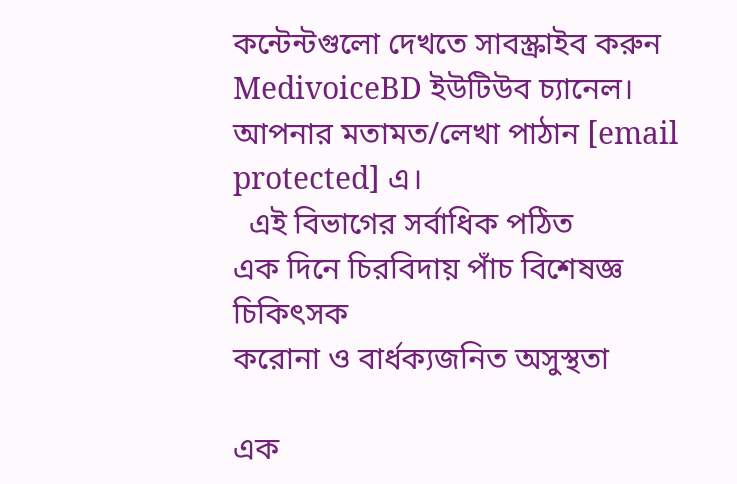কন্টেন্টগুলো দেখতে সাবস্ক্রাইব করুন MedivoiceBD ইউটিউব চ্যানেল। আপনার মতামত/লেখা পাঠান [email protected] এ।
  এই বিভাগের সর্বাধিক পঠিত
এক দিনে চিরবিদায় পাঁচ বিশেষজ্ঞ চিকিৎসক
করোনা ও বার্ধক্যজনিত অসুস্থতা

এক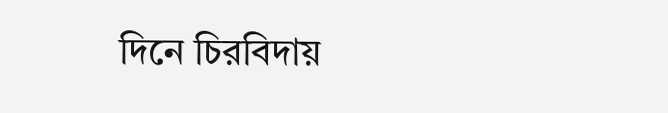দিনে চিরবিদায়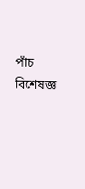পাঁচ বিশেষজ্ঞ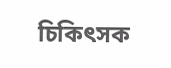চিকিৎসক